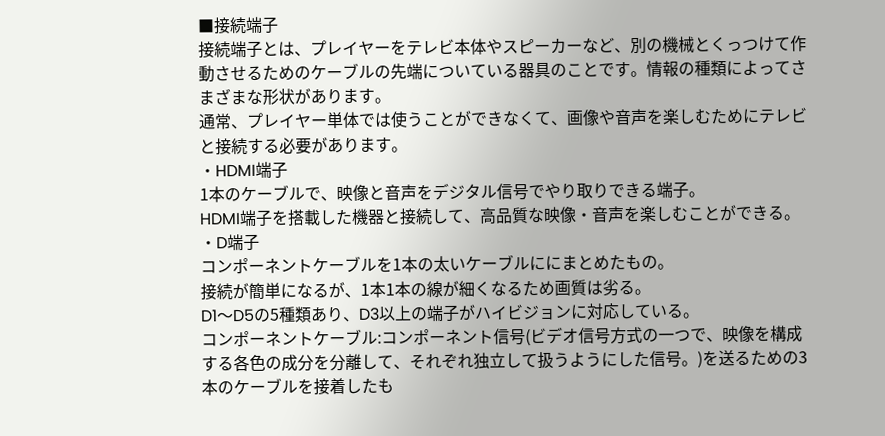■接続端子
接続端子とは、プレイヤーをテレビ本体やスピーカーなど、別の機械とくっつけて作動させるためのケーブルの先端についている器具のことです。情報の種類によってさまざまな形状があります。
通常、プレイヤー単体では使うことができなくて、画像や音声を楽しむためにテレビと接続する必要があります。
・HDMI端子
1本のケーブルで、映像と音声をデジタル信号でやり取りできる端子。
HDMI端子を搭載した機器と接続して、高品質な映像・音声を楽しむことができる。
・D端子
コンポーネントケーブルを1本の太いケーブルににまとめたもの。
接続が簡単になるが、1本1本の線が細くなるため画質は劣る。
D1〜D5の5種類あり、D3以上の端子がハイビジョンに対応している。
コンポーネントケーブル:コンポーネント信号(ビデオ信号方式の一つで、映像を構成する各色の成分を分離して、それぞれ独立して扱うようにした信号。)を送るための3本のケーブルを接着したも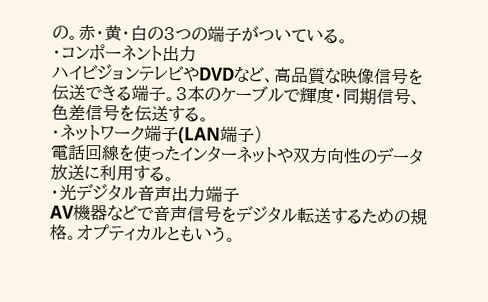の。赤・黄・白の3つの端子がついている。
・コンポーネント出力
ハイビジョンテレビやDVDなど、高品質な映像信号を伝送できる端子。3本のケーブルで輝度・同期信号、色差信号を伝送する。
・ネットワーク端子(LAN端子)
電話回線を使ったインターネットや双方向性のデータ放送に利用する。
・光デジタル音声出力端子
AV機器などで音声信号をデジタル転送するための規格。オプティカルともいう。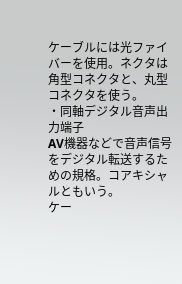ケーブルには光ファイバーを使用。ネクタは角型コネクタと、丸型コネクタを使う。
・同軸デジタル音声出力端子
AV機器などで音声信号をデジタル転送するための規格。コアキシャルともいう。
ケー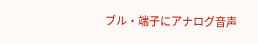ブル・端子にアナログ音声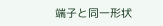端子と同一形状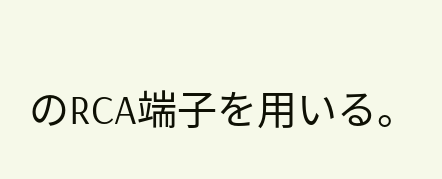のRCA端子を用いる。